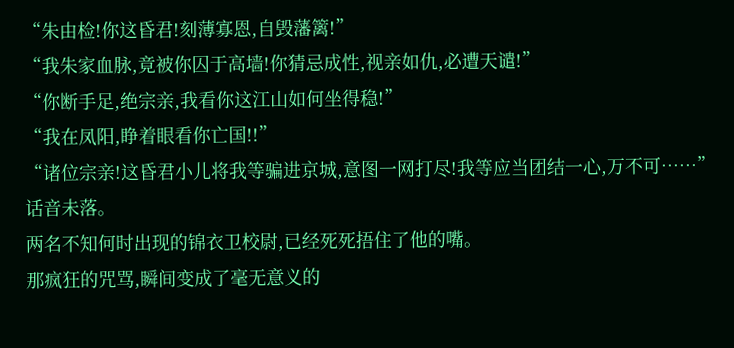“朱由检!你这昏君!刻薄寡恩,自毁藩篱!”
“我朱家血脉,竟被你囚于高墙!你猜忌成性,视亲如仇,必遭天谴!”
“你断手足,绝宗亲,我看你这江山如何坐得稳!”
“我在凤阳,睁着眼看你亡国!!”
“诸位宗亲!这昏君小儿将我等骗进京城,意图一网打尽!我等应当团结一心,万不可……”
话音未落。
两名不知何时出现的锦衣卫校尉,已经死死捂住了他的嘴。
那疯狂的咒骂,瞬间变成了毫无意义的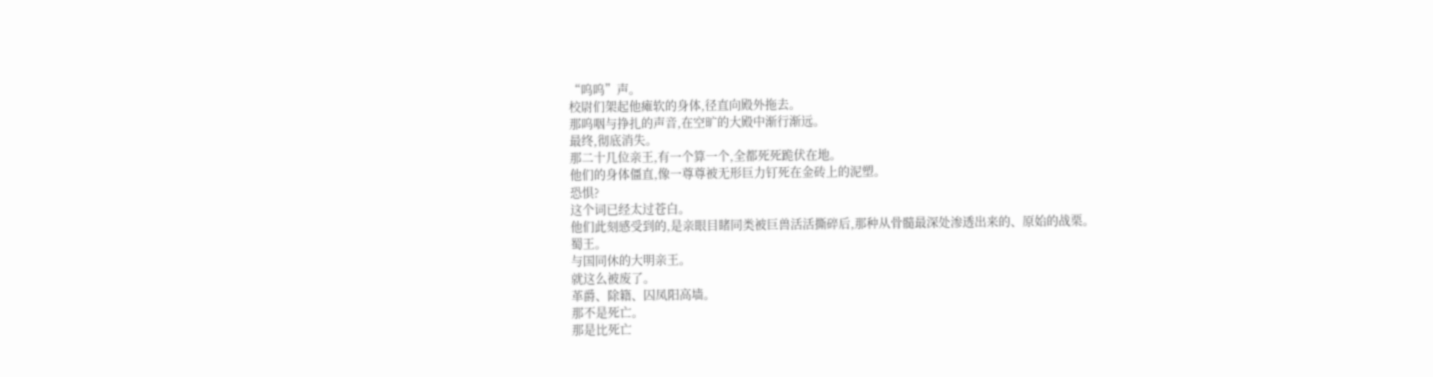“呜呜”声。
校尉们架起他瘫软的身体,径直向殿外拖去。
那呜咽与挣扎的声音,在空旷的大殿中渐行渐远。
最终,彻底消失。
那二十几位亲王,有一个算一个,全都死死跪伏在地。
他们的身体僵直,像一尊尊被无形巨力钉死在金砖上的泥塑。
恐惧?
这个词已经太过苍白。
他们此刻感受到的,是亲眼目睹同类被巨兽活活撕碎后,那种从骨髓最深处渗透出来的、原始的战栗。
蜀王。
与国同休的大明亲王。
就这么被废了。
革爵、除籍、囚凤阳高墙。
那不是死亡。
那是比死亡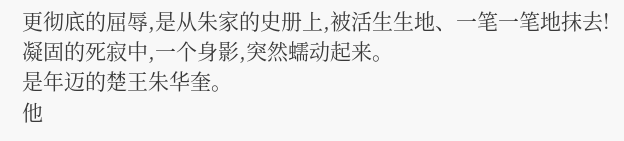更彻底的屈辱,是从朱家的史册上,被活生生地、一笔一笔地抹去!
凝固的死寂中,一个身影,突然蠕动起来。
是年迈的楚王朱华奎。
他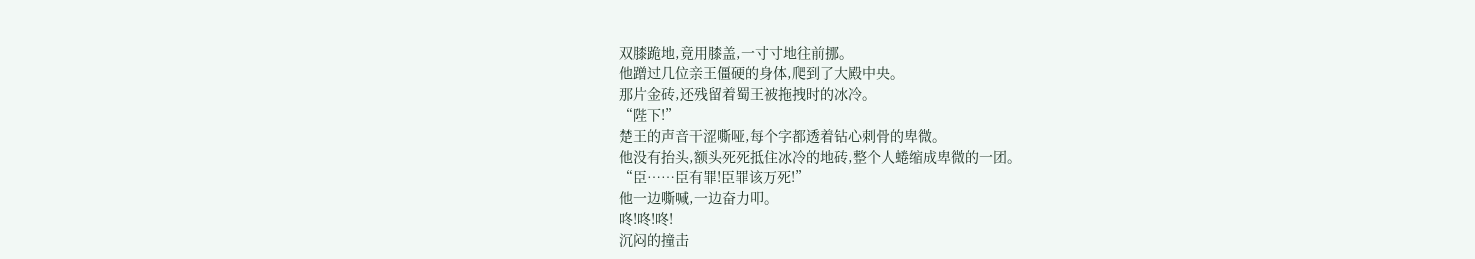双膝跪地,竟用膝盖,一寸寸地往前挪。
他蹭过几位亲王僵硬的身体,爬到了大殿中央。
那片金砖,还残留着蜀王被拖拽时的冰冷。
“陛下!”
楚王的声音干涩嘶哑,每个字都透着钻心刺骨的卑微。
他没有抬头,额头死死抵住冰冷的地砖,整个人蜷缩成卑微的一团。
“臣……臣有罪!臣罪该万死!”
他一边嘶喊,一边奋力叩。
咚!咚!咚!
沉闷的撞击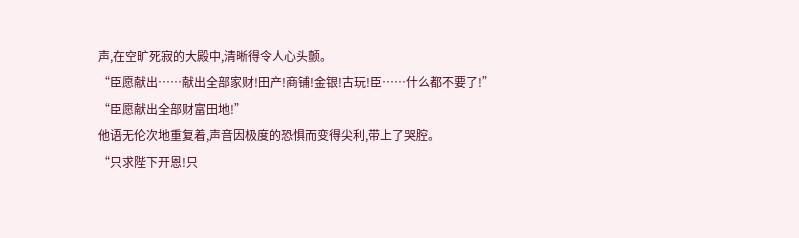声,在空旷死寂的大殿中,清晰得令人心头颤。
“臣愿献出……献出全部家财!田产!商铺!金银!古玩!臣……什么都不要了!”
“臣愿献出全部财富田地!”
他语无伦次地重复着,声音因极度的恐惧而变得尖利,带上了哭腔。
“只求陛下开恩!只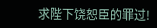求陛下饶恕臣的罪过!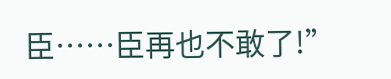臣……臣再也不敢了!”